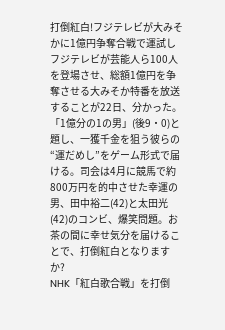打倒紅白!フジテレビが大みそかに1億円争奪合戦で運試し
フジテレビが芸能人ら100人を登場させ、総額1億円を争奪させる大みそか特番を放送することが22日、分かった。「1億分の1の男」(後9・0)と題し、一獲千金を狙う彼らの“運だめし”をゲーム形式で届ける。司会は4月に競馬で約800万円を的中させた幸運の男、田中裕二(42)と太田光(42)のコンビ、爆笑問題。お茶の間に幸せ気分を届けることで、打倒紅白となりますか?
NHK「紅白歌合戦」を打倒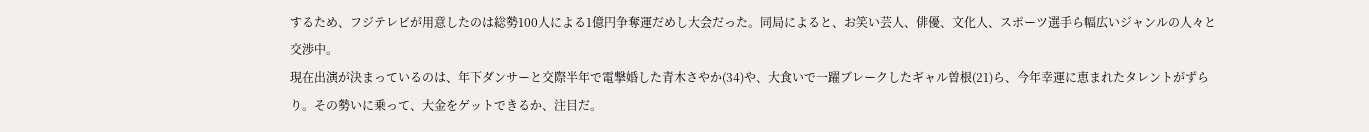するため、フジテレビが用意したのは総勢100人による1億円争奪運だめし大会だった。同局によると、お笑い芸人、俳優、文化人、スポーツ選手ら幅広いジャンルの人々と交渉中。
現在出演が決まっているのは、年下ダンサーと交際半年で電撃婚した青木さやか(34)や、大食いで一躍ブレークしたギャル曽根(21)ら、今年幸運に恵まれたタレントがずらり。その勢いに乗って、大金をゲットできるか、注目だ。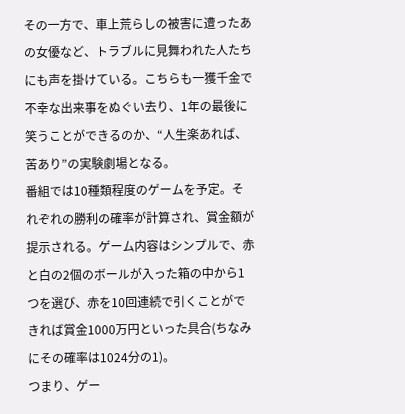その一方で、車上荒らしの被害に遭ったあの女優など、トラブルに見舞われた人たちにも声を掛けている。こちらも一獲千金で不幸な出来事をぬぐい去り、1年の最後に笑うことができるのか、“人生楽あれば、苦あり”の実験劇場となる。
番組では10種類程度のゲームを予定。それぞれの勝利の確率が計算され、賞金額が提示される。ゲーム内容はシンプルで、赤と白の2個のボールが入った箱の中から1つを選び、赤を10回連続で引くことができれば賞金1000万円といった具合(ちなみにその確率は1024分の1)。
つまり、ゲー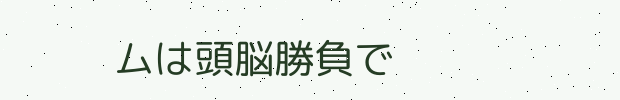ムは頭脳勝負で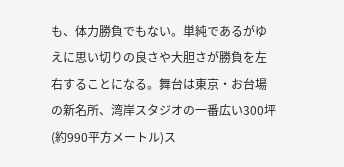も、体力勝負でもない。単純であるがゆえに思い切りの良さや大胆さが勝負を左右することになる。舞台は東京・お台場の新名所、湾岸スタジオの一番広い300坪(約990平方メートル)ス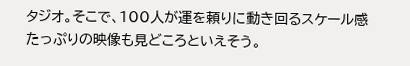タジオ。そこで、100人が運を頼りに動き回るスケール感たっぷりの映像も見どころといえそう。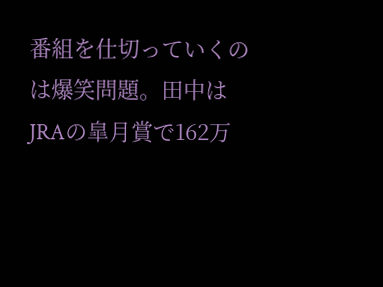番組を仕切っていくのは爆笑問題。田中はJRAの皐月賞で162万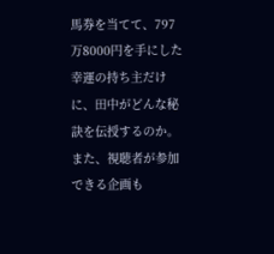馬券を当てて、797万8000円を手にした幸運の持ち主だけに、田中がどんな秘訣を伝授するのか。また、視聴者が参加できる企画も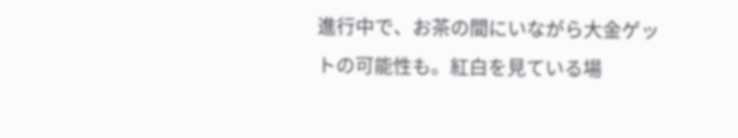進行中で、お茶の間にいながら大金ゲットの可能性も。紅白を見ている場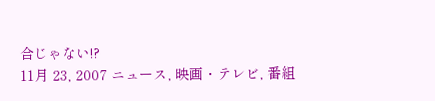合じゃない!?
11月 23, 2007 ニュース, 映画・テレビ, 番組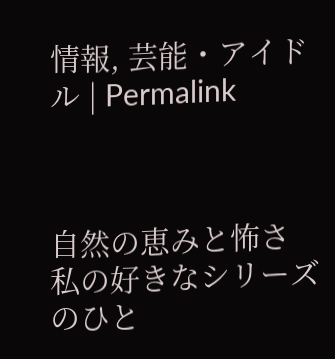情報, 芸能・アイドル | Permalink



自然の恵みと怖さ
私の好きなシリーズのひと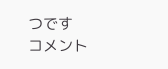つです
コメント